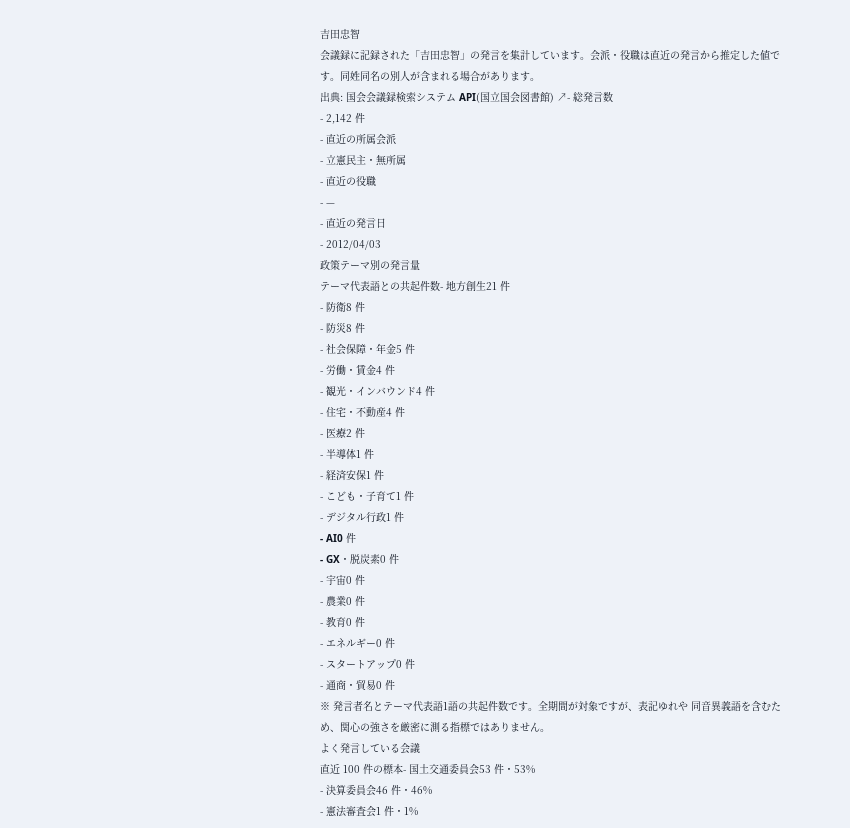吉田忠智
会議録に記録された「吉田忠智」の発言を集計しています。会派・役職は直近の発言から推定した値です。同姓同名の別人が含まれる場合があります。
出典: 国会会議録検索システム API(国立国会図書館) ↗- 総発言数
- 2,142 件
- 直近の所属会派
- 立憲民主・無所属
- 直近の役職
- —
- 直近の発言日
- 2012/04/03
政策テーマ別の発言量
テーマ代表語との共起件数- 地方創生21 件
- 防衛8 件
- 防災8 件
- 社会保障・年金5 件
- 労働・賃金4 件
- 観光・インバウンド4 件
- 住宅・不動産4 件
- 医療2 件
- 半導体1 件
- 経済安保1 件
- こども・子育て1 件
- デジタル行政1 件
- AI0 件
- GX・脱炭素0 件
- 宇宙0 件
- 農業0 件
- 教育0 件
- エネルギー0 件
- スタートアップ0 件
- 通商・貿易0 件
※ 発言者名とテーマ代表語1語の共起件数です。全期間が対象ですが、表記ゆれや 同音異義語を含むため、関心の強さを厳密に測る指標ではありません。
よく発言している会議
直近 100 件の標本- 国土交通委員会53 件・53%
- 決算委員会46 件・46%
- 憲法審査会1 件・1%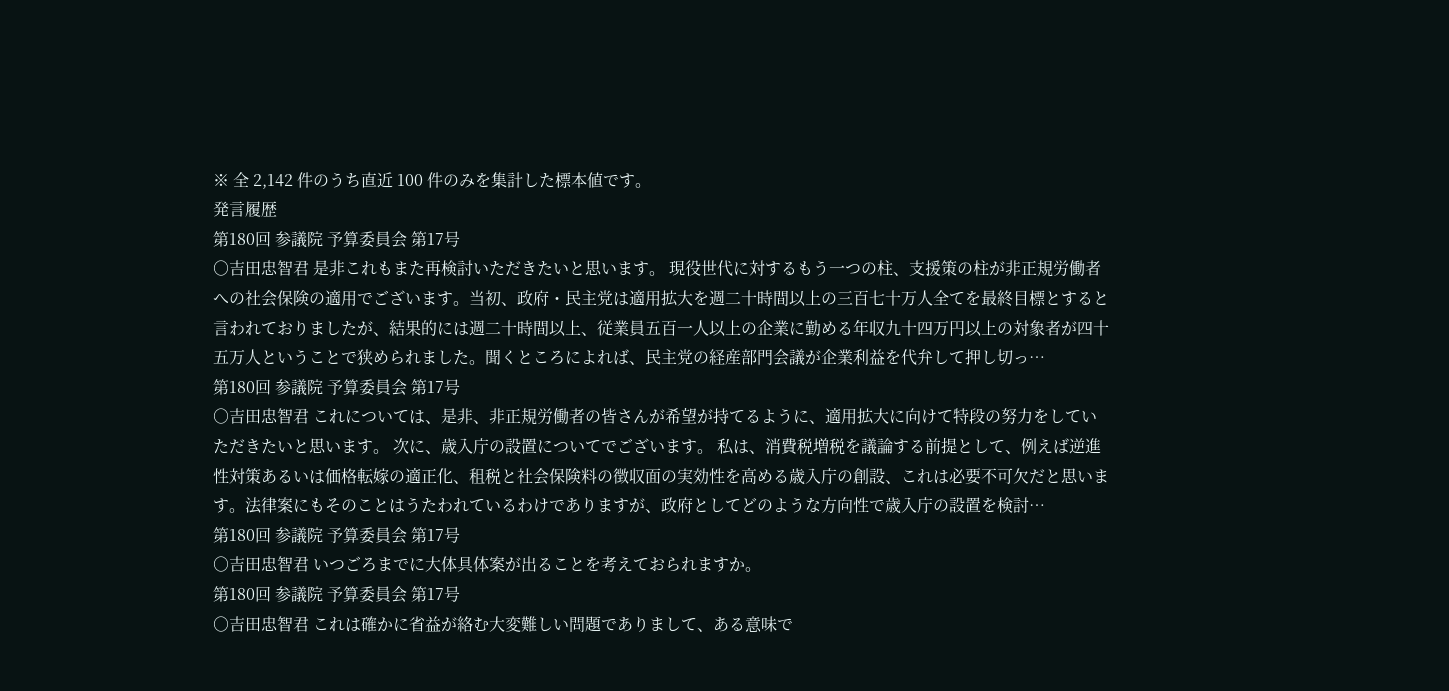※ 全 2,142 件のうち直近 100 件のみを集計した標本値です。
発言履歴
第180回 参議院 予算委員会 第17号
○吉田忠智君 是非これもまた再検討いただきたいと思います。 現役世代に対するもう一つの柱、支援策の柱が非正規労働者への社会保険の適用でございます。当初、政府・民主党は適用拡大を週二十時間以上の三百七十万人全てを最終目標とすると言われておりましたが、結果的には週二十時間以上、従業員五百一人以上の企業に勤める年収九十四万円以上の対象者が四十五万人ということで狭められました。聞くところによれば、民主党の経産部門会議が企業利益を代弁して押し切っ…
第180回 参議院 予算委員会 第17号
○吉田忠智君 これについては、是非、非正規労働者の皆さんが希望が持てるように、適用拡大に向けて特段の努力をしていただきたいと思います。 次に、歳入庁の設置についてでございます。 私は、消費税増税を議論する前提として、例えば逆進性対策あるいは価格転嫁の適正化、租税と社会保険料の徴収面の実効性を高める歳入庁の創設、これは必要不可欠だと思います。法律案にもそのことはうたわれているわけでありますが、政府としてどのような方向性で歳入庁の設置を検討…
第180回 参議院 予算委員会 第17号
○吉田忠智君 いつごろまでに大体具体案が出ることを考えておられますか。
第180回 参議院 予算委員会 第17号
○吉田忠智君 これは確かに省益が絡む大変難しい問題でありまして、ある意味で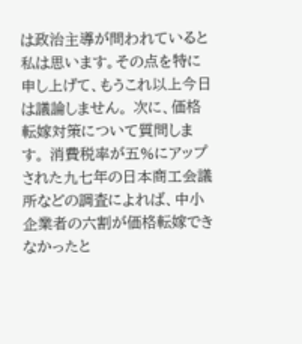は政治主導が問われていると私は思います。その点を特に申し上げて、もうこれ以上今日は議論しません。 次に、価格転嫁対策について質問します。 消費税率が五%にアップされた九七年の日本商工会議所などの調査によれば、中小企業者の六割が価格転嫁できなかったと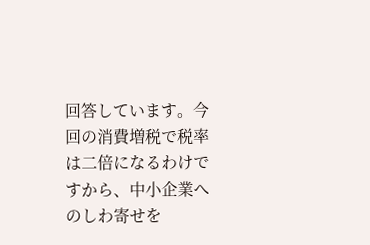回答しています。今回の消費増税で税率は二倍になるわけですから、中小企業へのしわ寄せを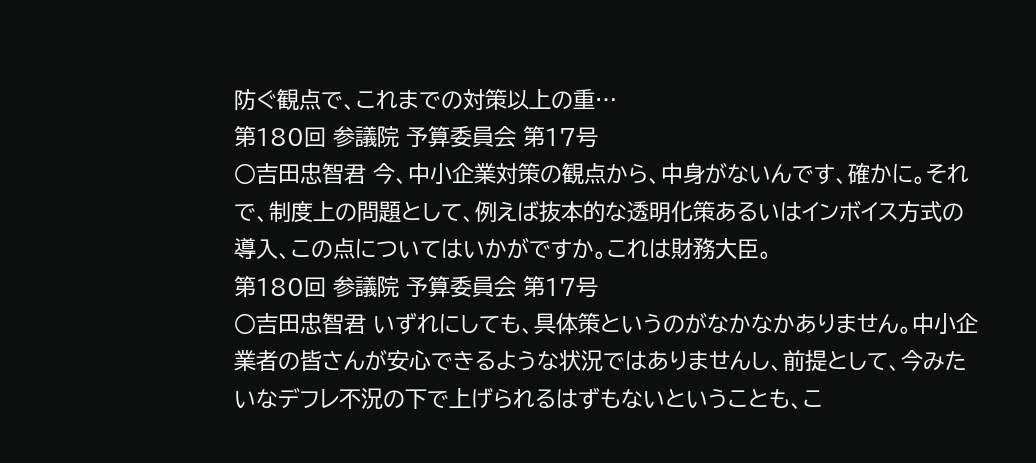防ぐ観点で、これまでの対策以上の重…
第180回 参議院 予算委員会 第17号
○吉田忠智君 今、中小企業対策の観点から、中身がないんです、確かに。それで、制度上の問題として、例えば抜本的な透明化策あるいはインボイス方式の導入、この点についてはいかがですか。これは財務大臣。
第180回 参議院 予算委員会 第17号
○吉田忠智君 いずれにしても、具体策というのがなかなかありません。中小企業者の皆さんが安心できるような状況ではありませんし、前提として、今みたいなデフレ不況の下で上げられるはずもないということも、こ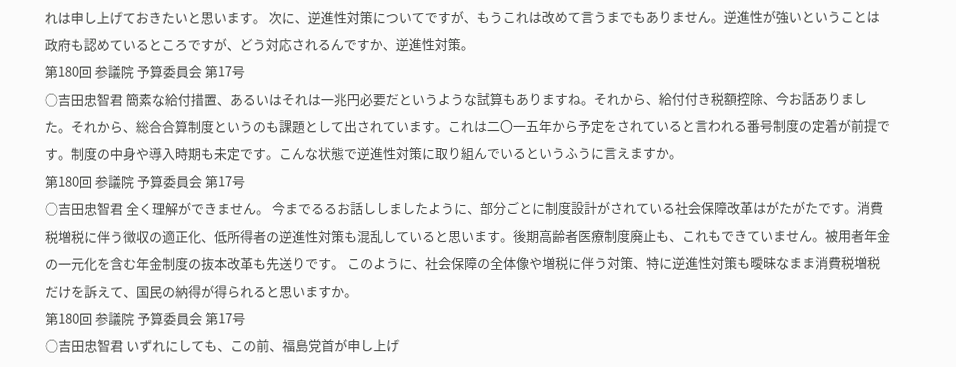れは申し上げておきたいと思います。 次に、逆進性対策についてですが、もうこれは改めて言うまでもありません。逆進性が強いということは政府も認めているところですが、どう対応されるんですか、逆進性対策。
第180回 参議院 予算委員会 第17号
○吉田忠智君 簡素な給付措置、あるいはそれは一兆円必要だというような試算もありますね。それから、給付付き税額控除、今お話ありました。それから、総合合算制度というのも課題として出されています。これは二〇一五年から予定をされていると言われる番号制度の定着が前提です。制度の中身や導入時期も未定です。こんな状態で逆進性対策に取り組んでいるというふうに言えますか。
第180回 参議院 予算委員会 第17号
○吉田忠智君 全く理解ができません。 今までるるお話ししましたように、部分ごとに制度設計がされている社会保障改革はがたがたです。消費税増税に伴う徴収の適正化、低所得者の逆進性対策も混乱していると思います。後期高齢者医療制度廃止も、これもできていません。被用者年金の一元化を含む年金制度の抜本改革も先送りです。 このように、社会保障の全体像や増税に伴う対策、特に逆進性対策も曖昧なまま消費税増税だけを訴えて、国民の納得が得られると思いますか。
第180回 参議院 予算委員会 第17号
○吉田忠智君 いずれにしても、この前、福島党首が申し上げ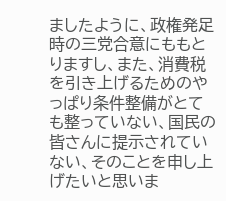ましたように、政権発足時の三党合意にももとりますし、また、消費税を引き上げるためのやっぱり条件整備がとても整っていない、国民の皆さんに提示されていない、そのことを申し上げたいと思いま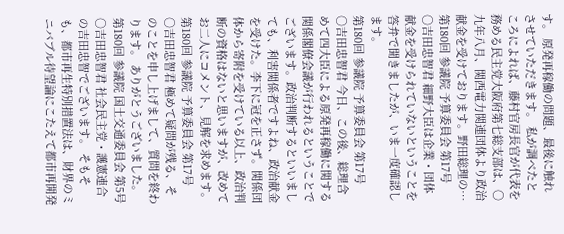す。 原発再稼働の問題、最後に触れさせていただきます。 私が調べたところによれば、藤村官房長官が代表を務める民主党大阪府第七総支部は、〇九年八月、関西電力関連団体より政治献金を受けております。野田総理の…
第180回 参議院 予算委員会 第17号
○吉田忠智君 細野大臣は企業・団体献金を受けられていないということを答弁で聞きましたが、いま一度確認します。
第180回 参議院 予算委員会 第17号
○吉田忠智君 今日、この後、総理含めて四大臣による原発再稼働に関する関係閣僚会議が行われるということでございます。政治判断するといいましても、利害関係者ですよね、政治献金を受けた。李下に冠を正さず。関係団体から寄附を受けている以上、政治判断の資格はないと思いますが、改めてお二人にコメント、見解を求めます。
第180回 参議院 予算委員会 第17号
○吉田忠智君 極めて疑問が残る、そのことを申し上げまして、質問を終わります。 ありがとうございました。
第180回 参議院 国土交通委員会 第5号
○吉田忠智君 社会民主党・護憲連合の吉田忠智でございます。 そもそも、都市再生特別措置法は、財界のミニバブル待望論にこたえて都市再開発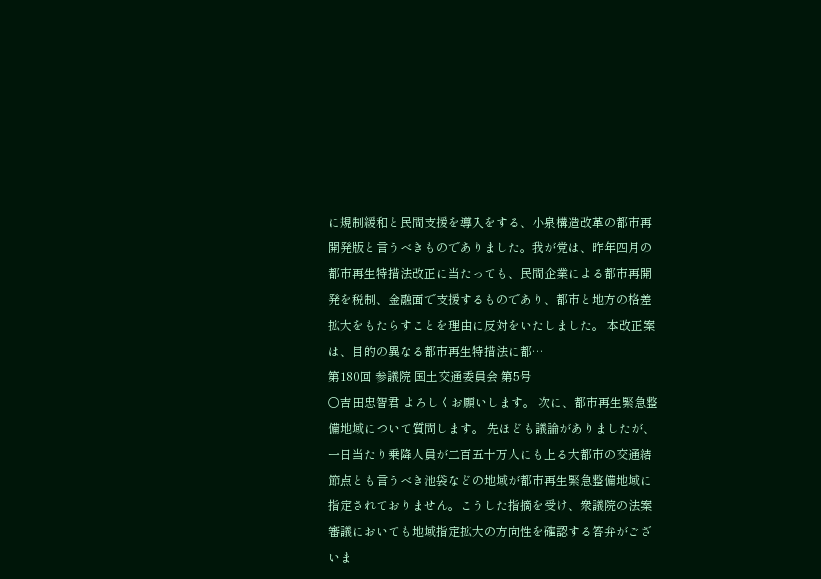に規制緩和と民間支援を導入をする、小泉構造改革の都市再開発版と言うべきものでありました。我が党は、昨年四月の都市再生特措法改正に当たっても、民間企業による都市再開発を税制、金融面で支援するものであり、都市と地方の格差拡大をもたらすことを理由に反対をいたしました。 本改正案は、目的の異なる都市再生特措法に都…
第180回 参議院 国土交通委員会 第5号
○吉田忠智君 よろしくお願いします。 次に、都市再生緊急整備地域について質問します。 先ほども議論がありましたが、一日当たり乗降人員が二百五十万人にも上る大都市の交通結節点とも言うべき池袋などの地域が都市再生緊急整備地域に指定されておりません。こうした指摘を受け、衆議院の法案審議においても地域指定拡大の方向性を確認する答弁がございま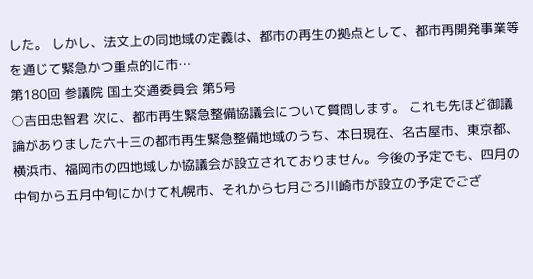した。 しかし、法文上の同地域の定義は、都市の再生の拠点として、都市再開発事業等を通じて緊急かつ重点的に市…
第180回 参議院 国土交通委員会 第5号
○吉田忠智君 次に、都市再生緊急整備協議会について質問します。 これも先ほど御議論がありました六十三の都市再生緊急整備地域のうち、本日現在、名古屋市、東京都、横浜市、福岡市の四地域しか協議会が設立されておりません。今後の予定でも、四月の中旬から五月中旬にかけて札幌市、それから七月ごろ川崎市が設立の予定でござ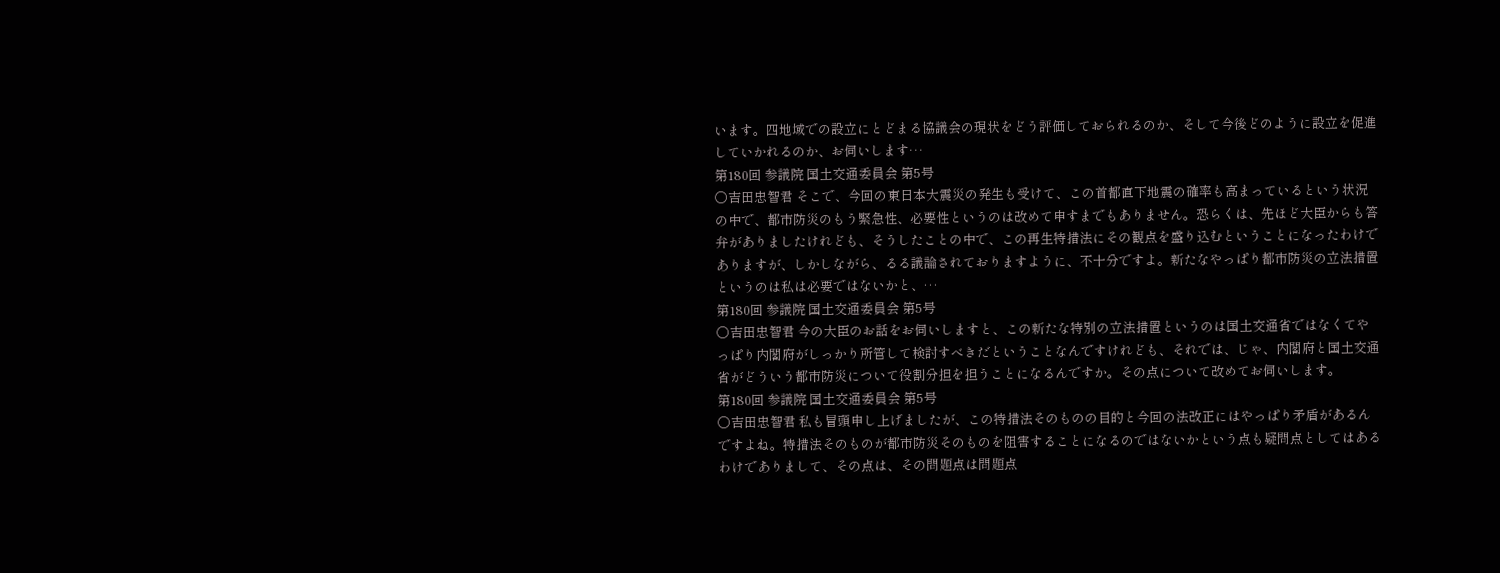います。四地域での設立にとどまる協議会の現状をどう評価しておられるのか、そして今後どのように設立を促進していかれるのか、お伺いします…
第180回 参議院 国土交通委員会 第5号
○吉田忠智君 そこで、今回の東日本大震災の発生も受けて、この首都直下地震の確率も高まっているという状況の中で、都市防災のもう緊急性、必要性というのは改めて申すまでもありません。恐らくは、先ほど大臣からも答弁がありましたけれども、そうしたことの中で、この再生特措法にその観点を盛り込むということになったわけでありますが、しかしながら、るる議論されておりますように、不十分ですよ。新たなやっぱり都市防災の立法措置というのは私は必要ではないかと、…
第180回 参議院 国土交通委員会 第5号
○吉田忠智君 今の大臣のお話をお伺いしますと、この新たな特別の立法措置というのは国土交通省ではなくてやっぱり内閣府がしっかり所管して検討すべきだということなんですけれども、それでは、じゃ、内閣府と国土交通省がどういう都市防災について役割分担を担うことになるんですか。その点について改めてお伺いします。
第180回 参議院 国土交通委員会 第5号
○吉田忠智君 私も冒頭申し上げましたが、この特措法そのものの目的と今回の法改正にはやっぱり矛盾があるんですよね。特措法そのものが都市防災そのものを阻害することになるのではないかという点も疑問点としてはあるわけでありまして、その点は、その問題点は問題点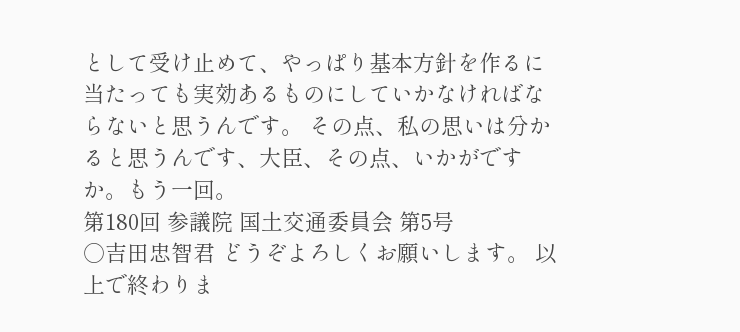として受け止めて、やっぱり基本方針を作るに当たっても実効あるものにしていかなければならないと思うんです。 その点、私の思いは分かると思うんです、大臣、その点、いかがですか。もう一回。
第180回 参議院 国土交通委員会 第5号
○吉田忠智君 どうぞよろしくお願いします。 以上で終わりま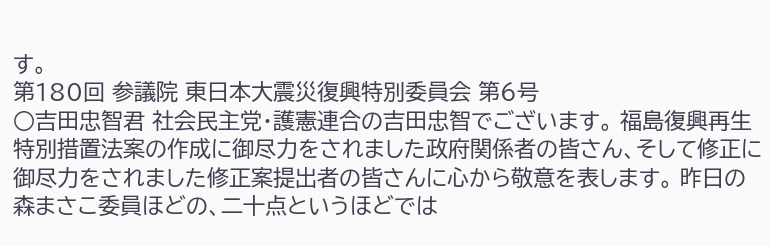す。
第180回 参議院 東日本大震災復興特別委員会 第6号
○吉田忠智君 社会民主党・護憲連合の吉田忠智でございます。 福島復興再生特別措置法案の作成に御尽力をされました政府関係者の皆さん、そして修正に御尽力をされました修正案提出者の皆さんに心から敬意を表します。 昨日の森まさこ委員ほどの、二十点というほどでは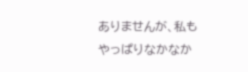ありませんが、私もやっぱりなかなか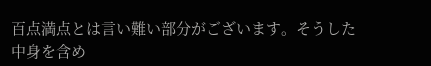百点満点とは言い難い部分がございます。そうした中身を含め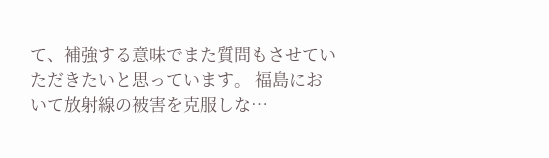て、補強する意味でまた質問もさせていただきたいと思っています。 福島において放射線の被害を克服しな…